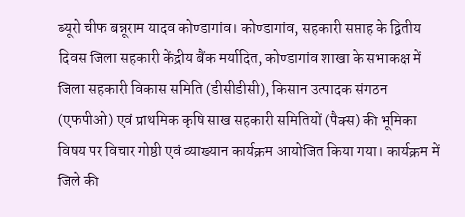ब्यूरो चीफ बन्नूराम यादव कोण्डागांव। कोण्डागांव, सहकारी सप्ताह के द्वितीय दिवस जिला सहकारी केंद्रीय बैंक मर्यादित, कोण्डागांव शाखा के सभाकक्ष में जिला सहकारी विकास समिति (डीसीडीसी), किसान उत्पादक संगठन (एफपीओ) एवं प्राथमिक कृषि साख सहकारी समितियों (पैक्स) की भूमिका विषय पर विचार गोष्ठी एवं व्याख्यान कार्यक्रम आयोजित किया गया। कार्यक्रम में जिले की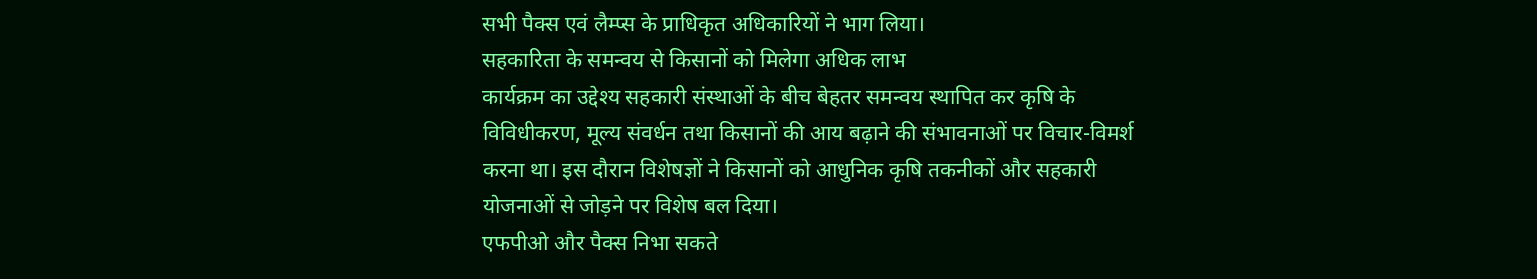सभी पैक्स एवं लैम्प्स के प्राधिकृत अधिकारियों ने भाग लिया।
सहकारिता के समन्वय से किसानों को मिलेगा अधिक लाभ
कार्यक्रम का उद्देश्य सहकारी संस्थाओं के बीच बेहतर समन्वय स्थापित कर कृषि के विविधीकरण, मूल्य संवर्धन तथा किसानों की आय बढ़ाने की संभावनाओं पर विचार-विमर्श करना था। इस दौरान विशेषज्ञों ने किसानों को आधुनिक कृषि तकनीकों और सहकारी योजनाओं से जोड़ने पर विशेष बल दिया।
एफपीओ और पैक्स निभा सकते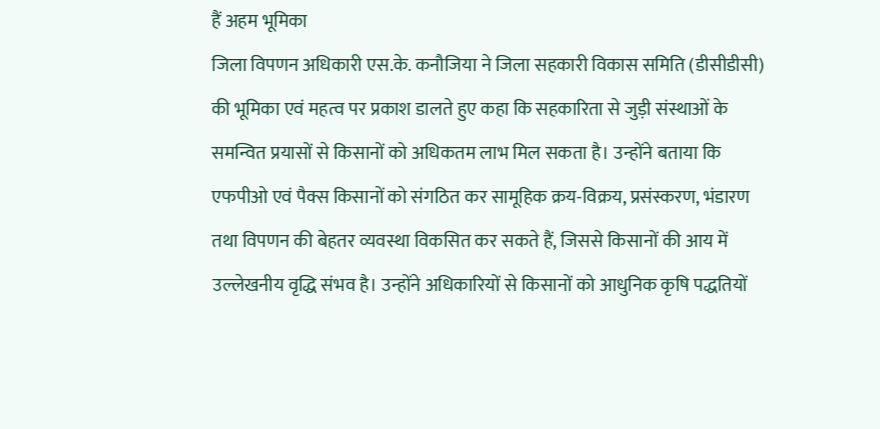हैं अहम भूमिका
जिला विपणन अधिकारी एस.के. कनौजिया ने जिला सहकारी विकास समिति (डीसीडीसी) की भूमिका एवं महत्व पर प्रकाश डालते हुए कहा कि सहकारिता से जुड़ी संस्थाओं के समन्वित प्रयासों से किसानों को अधिकतम लाभ मिल सकता है। उन्होंने बताया कि एफपीओ एवं पैक्स किसानों को संगठित कर सामूहिक क्रय-विक्रय, प्रसंस्करण, भंडारण तथा विपणन की बेहतर व्यवस्था विकसित कर सकते हैं, जिससे किसानों की आय में उल्लेखनीय वृद्धि संभव है। उन्होंने अधिकारियों से किसानों को आधुनिक कृषि पद्धतियों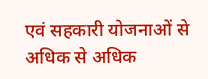एवं सहकारी योजनाओं से अधिक से अधिक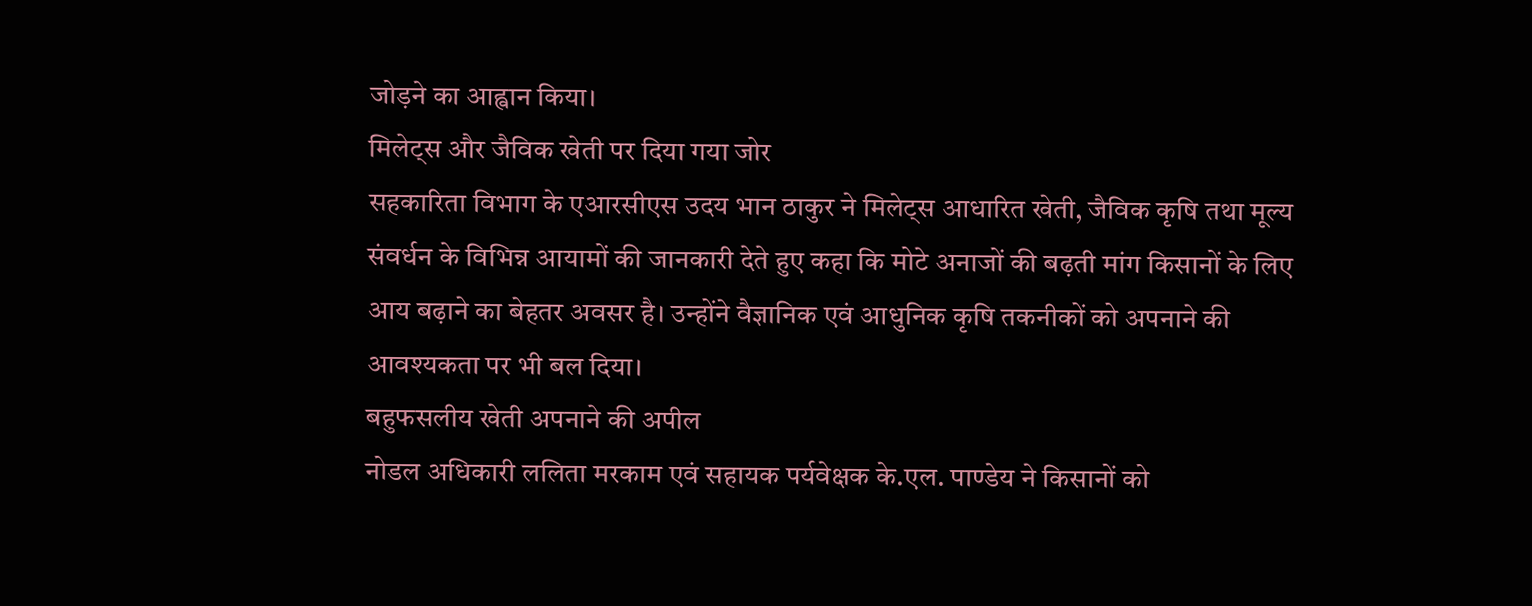जोड़ने का आह्वान किया।
मिलेट्स और जैविक खेती पर दिया गया जोर
सहकारिता विभाग के एआरसीएस उदय भान ठाकुर ने मिलेट्स आधारित खेती, जैविक कृषि तथा मूल्य संवर्धन के विभिन्न आयामों की जानकारी देते हुए कहा कि मोटे अनाजों की बढ़ती मांग किसानों के लिए आय बढ़ाने का बेहतर अवसर है। उन्होंने वैज्ञानिक एवं आधुनिक कृषि तकनीकों को अपनाने की आवश्यकता पर भी बल दिया।
बहुफसलीय खेती अपनाने की अपील
नोडल अधिकारी ललिता मरकाम एवं सहायक पर्यवेक्षक के.एल. पाण्डेय ने किसानों को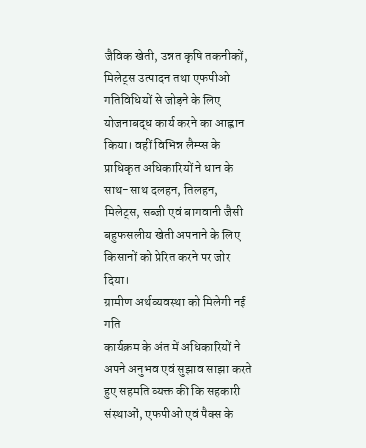जैविक खेती, उन्नत कृषि तकनीकों, मिलेट्स उत्पादन तथा एफपीओ गतिविधियों से जोड़ने के लिए योजनाबद्ध कार्य करने का आह्वान किया। वहीं विभिन्न लैम्प्स के प्राधिकृत अधिकारियों ने धान के साथ-साथ दलहन, तिलहन, मिलेट्स, सब्जी एवं बागवानी जैसी बहुफसलीय खेती अपनाने के लिए किसानों को प्रेरित करने पर जोर दिया।
ग्रामीण अर्थव्यवस्था को मिलेगी नई गति
कार्यक्रम के अंत में अधिकारियों ने अपने अनुभव एवं सुझाव साझा करते हुए सहमति व्यक्त की कि सहकारी संस्थाओं, एफपीओ एवं पैक्स के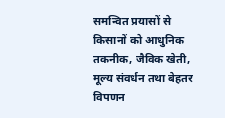समन्वित प्रयासों से किसानों को आधुनिक तकनीक, जैविक खेती, मूल्य संवर्धन तथा बेहतर विपणन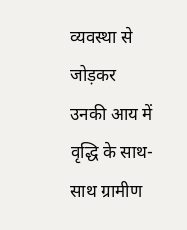व्यवस्था से जोड़कर उनकी आय में वृद्धि के साथ-साथ ग्रामीण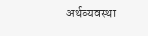अर्थव्यवस्था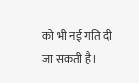को भी नई गति दी जा सकती है।